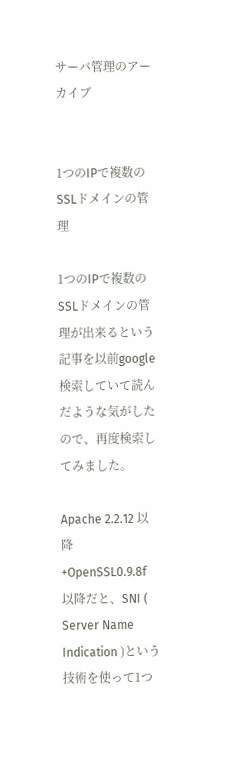サーバ管理のアーカイブ


1つのIPで複数のSSLドメインの管理

1つのIPで複数のSSLドメインの管理が出来るという記事を以前google検索していて読んだような気がしたので、再度検索してみました。

Apache 2.2.12 以降 +OpenSSL0.9.8f 以降だと、SNI ( Server Name Indication )という技術を使って1つ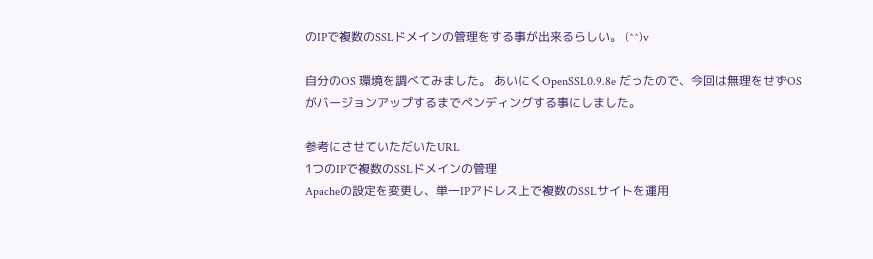のIPで複数のSSLドメインの管理をする事が出来るらしい。 (^^)v

自分のOS 環境を調べてみました。 あいにくOpenSSL0.9.8e だったので、今回は無理をせずOS がバージョンアップするまでペンディングする事にしました。

参考にさせていただいたURL
1つのIPで複数のSSLドメインの管理
Apacheの設定を変更し、単一IPアドレス上で複数のSSLサイトを運用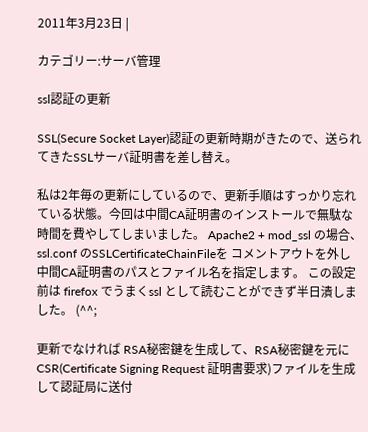2011年3月23日 |

カテゴリー:サーバ管理

ssl認証の更新

SSL(Secure Socket Layer)認証の更新時期がきたので、送られてきたSSLサーバ証明書を差し替え。

私は2年毎の更新にしているので、更新手順はすっかり忘れている状態。今回は中間CA証明書のインストールで無駄な時間を費やしてしまいました。 Apache2 + mod_ssl の場合、ssl.conf のSSLCertificateChainFileを コメントアウトを外し中間CA証明書のパスとファイル名を指定します。 この設定前は firefox でうまくssl として読むことができず半日潰しました。 (^^;

更新でなければ RSA秘密鍵を生成して、RSA秘密鍵を元にCSR(Certificate Signing Request 証明書要求)ファイルを生成して認証局に送付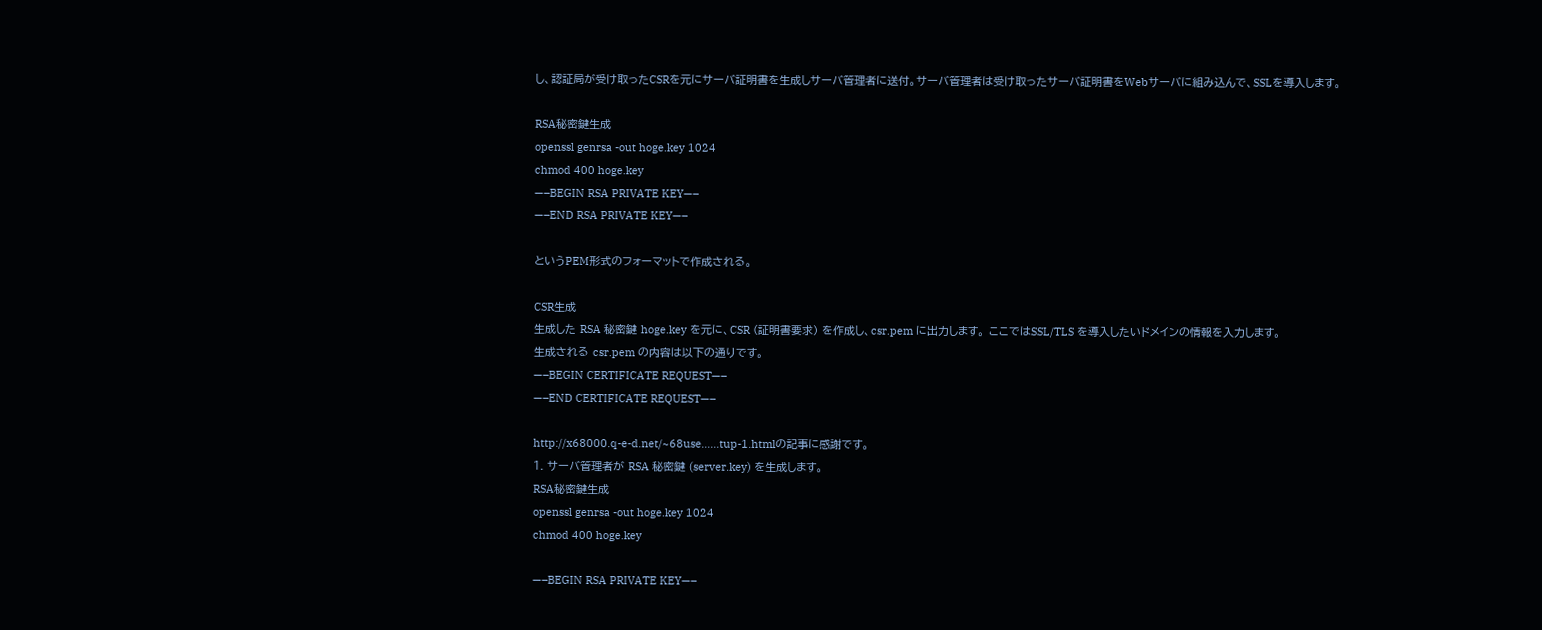し、認証局が受け取ったCSRを元にサーバ証明書を生成しサーバ管理者に送付。サーバ管理者は受け取ったサーバ証明書をWebサーバに組み込んで、SSLを導入します。

RSA秘密鍵生成
openssl genrsa -out hoge.key 1024
chmod 400 hoge.key
—–BEGIN RSA PRIVATE KEY—–
—–END RSA PRIVATE KEY—–

というPEM形式のフォーマットで作成される。

CSR生成
生成した RSA 秘密鍵 hoge.key を元に、CSR (証明書要求) を作成し、csr.pem に出力します。 ここではSSL/TLS を導入したいドメインの情報を入力します。
生成される csr.pem の内容は以下の通りです。
—–BEGIN CERTIFICATE REQUEST—–
—–END CERTIFICATE REQUEST—–

http://x68000.q-e-d.net/~68use……tup-1.htmlの記事に感謝です。
1. サーバ管理者が RSA 秘密鍵 (server.key) を生成します。
RSA秘密鍵生成
openssl genrsa -out hoge.key 1024
chmod 400 hoge.key

—–BEGIN RSA PRIVATE KEY—–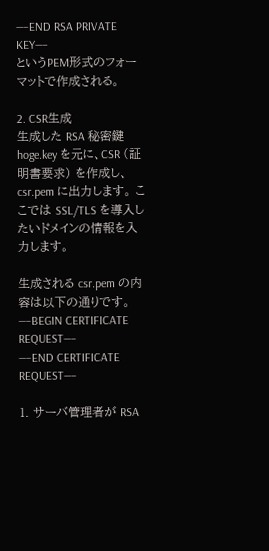—–END RSA PRIVATE KEY—–
というPEM形式のフォーマットで作成される。

2. CSR生成
生成した RSA 秘密鍵 hoge.key を元に、CSR (証明書要求) を作成し、csr.pem に出力します。 ここでは SSL/TLS を導入したいドメインの情報を入力します。

生成される csr.pem の内容は以下の通りです。
—–BEGIN CERTIFICATE REQUEST—–
—–END CERTIFICATE REQUEST—–

1. サーバ管理者が RSA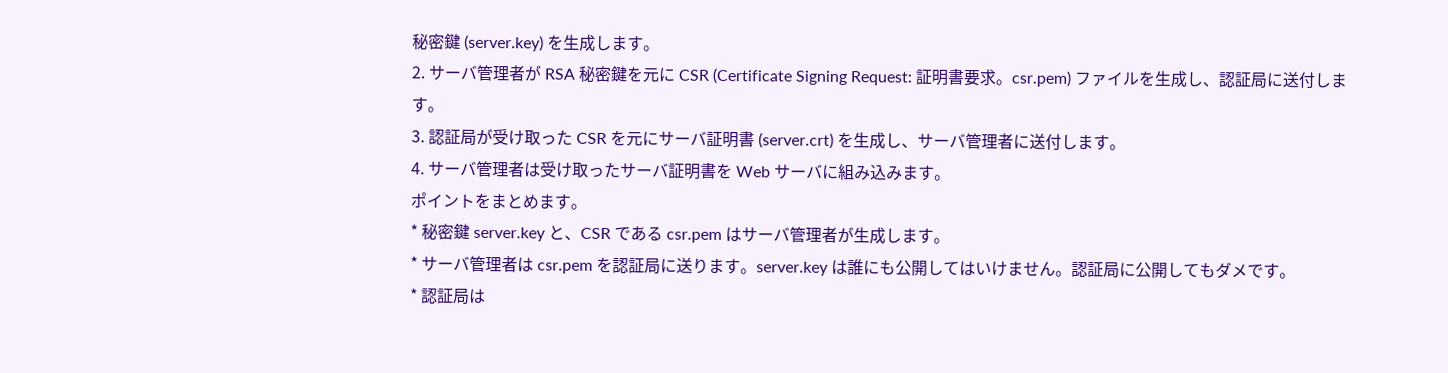秘密鍵 (server.key) を生成します。
2. サーバ管理者が RSA 秘密鍵を元に CSR (Certificate Signing Request: 証明書要求。csr.pem) ファイルを生成し、認証局に送付します。
3. 認証局が受け取った CSR を元にサーバ証明書 (server.crt) を生成し、サーバ管理者に送付します。
4. サーバ管理者は受け取ったサーバ証明書を Web サーバに組み込みます。
ポイントをまとめます。
* 秘密鍵 server.key と、CSR である csr.pem はサーバ管理者が生成します。
* サーバ管理者は csr.pem を認証局に送ります。server.key は誰にも公開してはいけません。認証局に公開してもダメです。
* 認証局は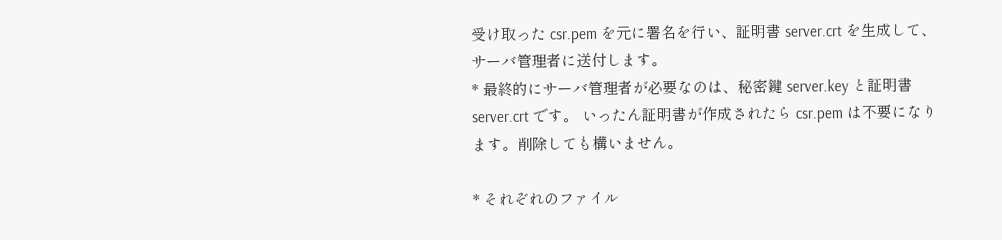受け取った csr.pem を元に署名を行い、証明書 server.crt を生成して、サーバ管理者に送付します。
* 最終的にサーバ管理者が必要なのは、秘密鍵 server.key と証明書 server.crt です。 いったん証明書が作成されたら csr.pem は不要になります。削除しても構いません。

* それぞれのファイル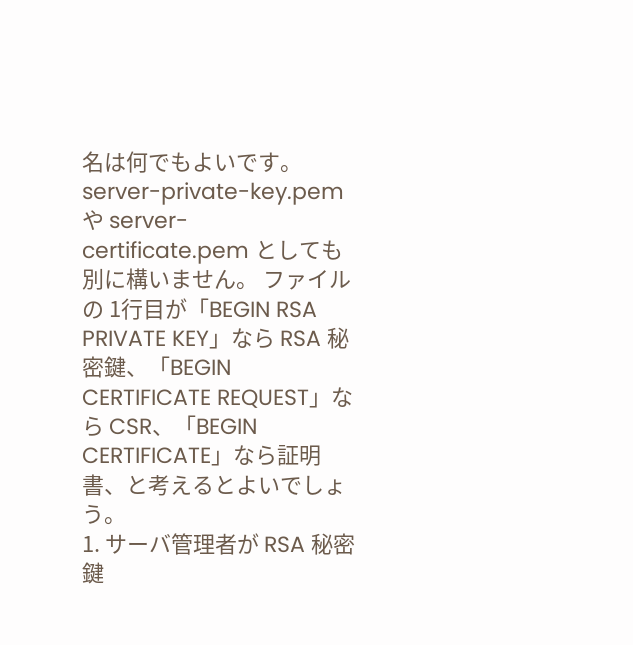名は何でもよいです。server-private-key.pem や server-certificate.pem としても別に構いません。 ファイルの 1行目が「BEGIN RSA PRIVATE KEY」なら RSA 秘密鍵、「BEGIN CERTIFICATE REQUEST」なら CSR、「BEGIN CERTIFICATE」なら証明書、と考えるとよいでしょう。
1. サーバ管理者が RSA 秘密鍵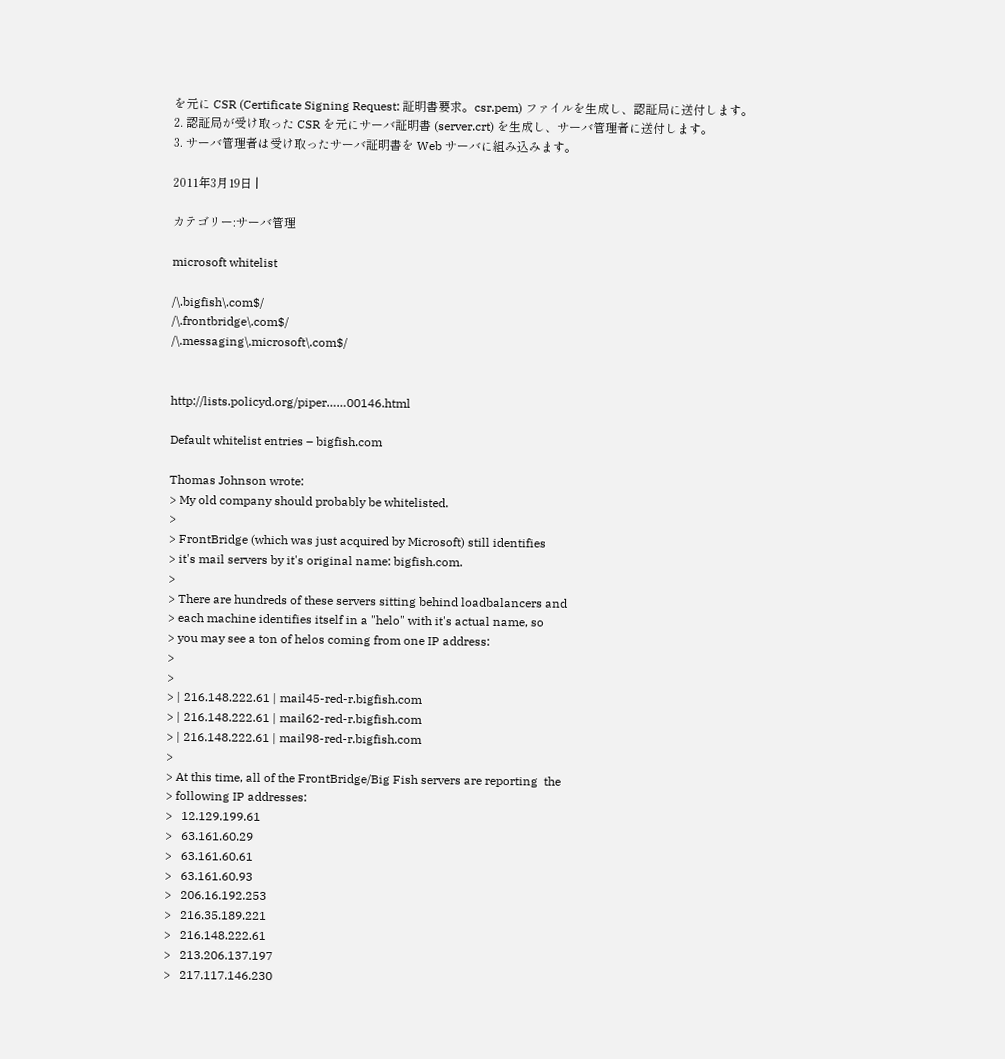を元に CSR (Certificate Signing Request: 証明書要求。csr.pem) ファイルを生成し、認証局に送付します。
2. 認証局が受け取った CSR を元にサーバ証明書 (server.crt) を生成し、サーバ管理者に送付します。
3. サーバ管理者は受け取ったサーバ証明書を Web サーバに組み込みます。

2011年3月19日 |

カテゴリー:サーバ管理

microsoft whitelist

/\.bigfish\.com$/
/\.frontbridge\.com$/
/\.messaging\.microsoft\.com$/


http://lists.policyd.org/piper……00146.html

Default whitelist entries – bigfish.com

Thomas Johnson wrote:
> My old company should probably be whitelisted.
>
> FrontBridge (which was just acquired by Microsoft) still identifies
> it's mail servers by it's original name: bigfish.com.
>
> There are hundreds of these servers sitting behind loadbalancers and
> each machine identifies itself in a "helo" with it's actual name, so
> you may see a ton of helos coming from one IP address:
>
>
> | 216.148.222.61 | mail45-red-r.bigfish.com
> | 216.148.222.61 | mail62-red-r.bigfish.com
> | 216.148.222.61 | mail98-red-r.bigfish.com
>
> At this time, all of the FrontBridge/Big Fish servers are reporting  the
> following IP addresses:
>   12.129.199.61
>   63.161.60.29
>   63.161.60.61
>   63.161.60.93
>   206.16.192.253
>   216.35.189.221
>   216.148.222.61
>   213.206.137.197
>   217.117.146.230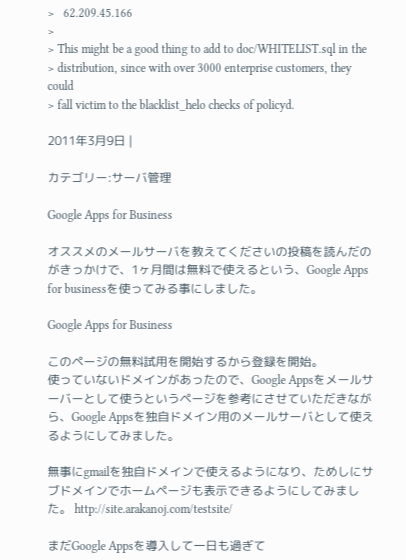>   62.209.45.166
>
> This might be a good thing to add to doc/WHITELIST.sql in the
> distribution, since with over 3000 enterprise customers, they could
> fall victim to the blacklist_helo checks of policyd.

2011年3月9日 |

カテゴリー:サーバ管理

Google Apps for Business

オススメのメールサーバを教えてくださいの投稿を読んだのがきっかけで、1ヶ月間は無料で使えるという、Google Apps for businessを使ってみる事にしました。

Google Apps for Business

このページの無料試用を開始するから登録を開始。
使っていないドメインがあったので、Google Appsをメールサーバーとして使うというページを参考にさせていただきながら、Google Appsを独自ドメイン用のメールサーバとして使えるようにしてみました。

無事にgmailを独自ドメインで使えるようになり、ためしにサブドメインでホームページも表示できるようにしてみました。 http://site.arakanoj.com/testsite/

まだGoogle Appsを導入して一日も過ぎて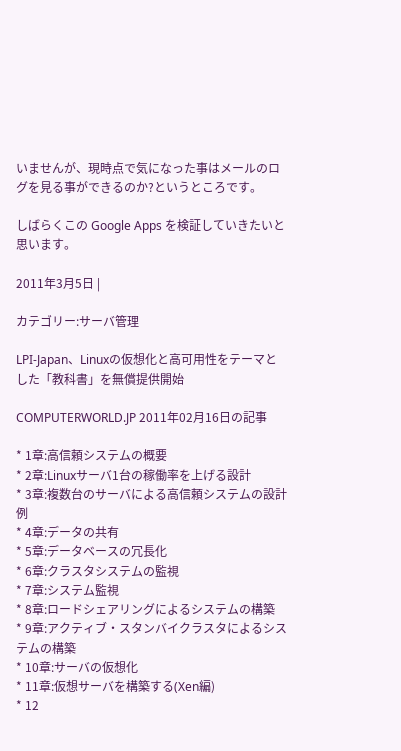いませんが、現時点で気になった事はメールのログを見る事ができるのか?というところです。

しばらくこの Google Apps を検証していきたいと思います。

2011年3月5日 |

カテゴリー:サーバ管理

LPI-Japan、Linuxの仮想化と高可用性をテーマとした「教科書」を無償提供開始

COMPUTERWORLD.JP 2011年02月16日の記事

* 1章:高信頼システムの概要
* 2章:Linuxサーバ1台の稼働率を上げる設計
* 3章:複数台のサーバによる高信頼システムの設計例
* 4章:データの共有
* 5章:データベースの冗長化
* 6章:クラスタシステムの監視
* 7章:システム監視
* 8章:ロードシェアリングによるシステムの構築
* 9章:アクティブ・スタンバイクラスタによるシステムの構築
* 10章:サーバの仮想化
* 11章:仮想サーバを構築する(Xen編)
* 12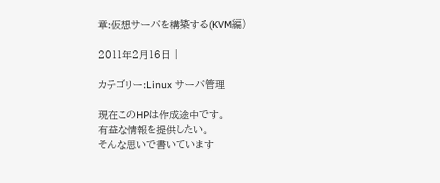章:仮想サーバを構築する(KVM編)

2011年2月16日 |

カテゴリー:Linux サーバ管理

現在このHPは作成途中です。
有益な情報を提供したい。
そんな思いで書いています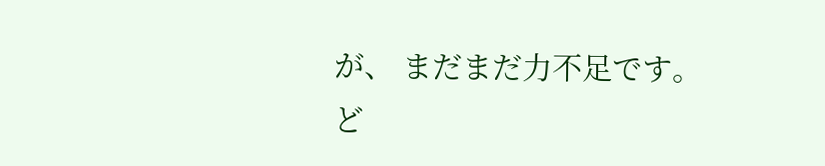が、 まだまだ力不足です。
ど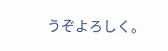うぞよろしく。